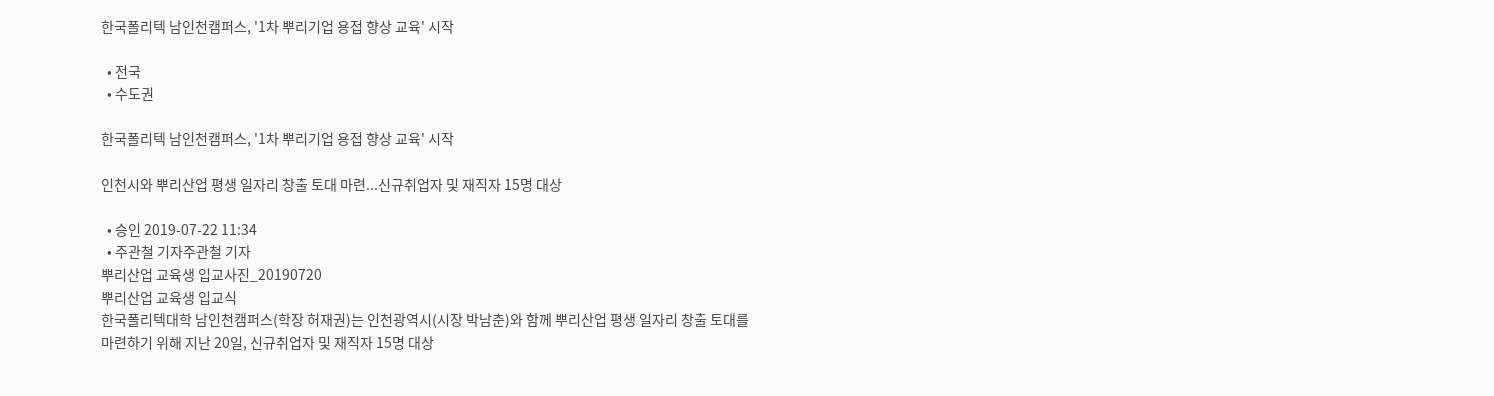한국폴리텍 남인천캠퍼스, '1차 뿌리기업 용접 향상 교육' 시작

  • 전국
  • 수도권

한국폴리텍 남인천캠퍼스, '1차 뿌리기업 용접 향상 교육' 시작

인천시와 뿌리산업 평생 일자리 창출 토대 마련...신규취업자 및 재직자 15명 대상

  • 승인 2019-07-22 11:34
  • 주관철 기자주관철 기자
뿌리산업 교육생 입교사진_20190720
뿌리산업 교육생 입교식
한국폴리텍대학 남인천캠퍼스(학장 허재권)는 인천광역시(시장 박남춘)와 함께 뿌리산업 평생 일자리 창출 토대를 마련하기 위해 지난 20일, 신규취업자 및 재직자 15명 대상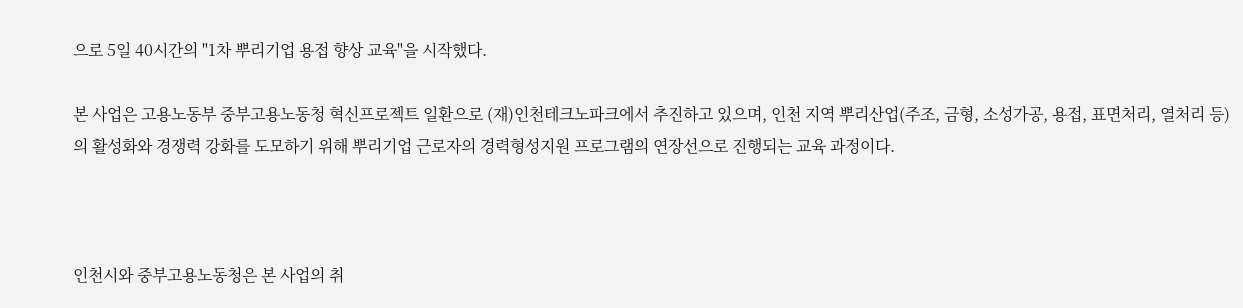으로 5일 40시간의 "1차 뿌리기업 용접 향상 교육"을 시작했다.

본 사업은 고용노동부 중부고용노동청 혁신프로젝트 일환으로 (재)인천테크노파크에서 추진하고 있으며, 인천 지역 뿌리산업(주조, 금형, 소성가공, 용접, 표면처리, 열처리 등)의 활성화와 경쟁력 강화를 도모하기 위해 뿌리기업 근로자의 경력형성지원 프로그램의 연장선으로 진행되는 교육 과정이다.



인천시와 중부고용노동청은 본 사업의 취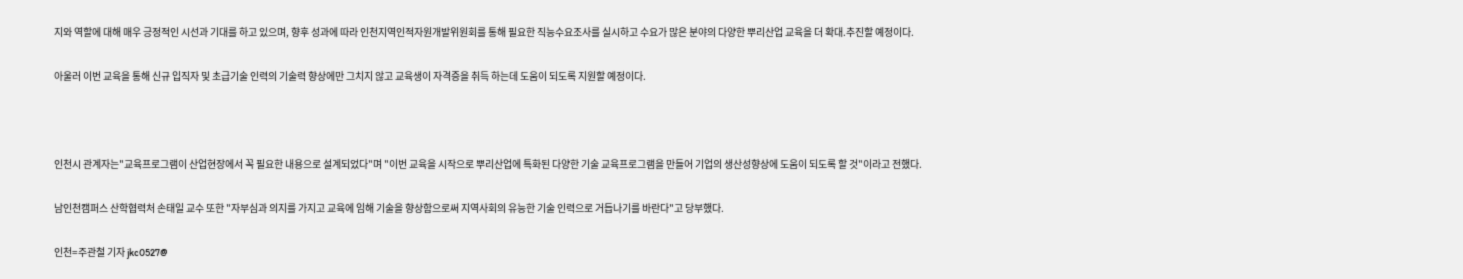지와 역할에 대해 매우 긍정적인 시선과 기대를 하고 있으며, 향후 성과에 따라 인천지역인적자원개발위원회를 통해 필요한 직능수요조사를 실시하고 수요가 많은 분야의 다양한 뿌리산업 교육을 더 확대.추진할 예정이다.

아울러 이번 교육을 통해 신규 입직자 및 초급기술 인력의 기술력 향상에만 그치지 않고 교육생이 자격증을 취득 하는데 도움이 되도록 지원할 예정이다.



인천시 관계자는"교육프로그램이 산업현장에서 꼭 필요한 내용으로 설계되었다"며 "이번 교육을 시작으로 뿌리산업에 특화된 다양한 기술 교육프로그램을 만들어 기업의 생산성향상에 도움이 되도록 할 것"이라고 전했다.

남인천캠퍼스 산학협력처 손태일 교수 또한 "자부심과 의지를 가지고 교육에 임해 기술을 향상함으로써 지역사회의 유능한 기술 인력으로 거듭나기를 바란다"고 당부했다.

인천=주관철 기자 jkc0527@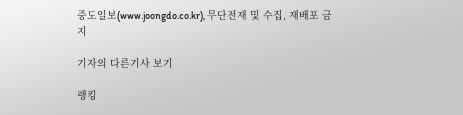중도일보(www.joongdo.co.kr), 무단전재 및 수집, 재배포 금지

기자의 다른기사 보기

랭킹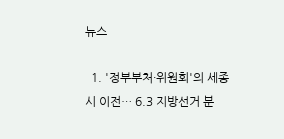뉴스

  1. '정부부처·위원회'의 세종시 이전… 6.3 지방선거 분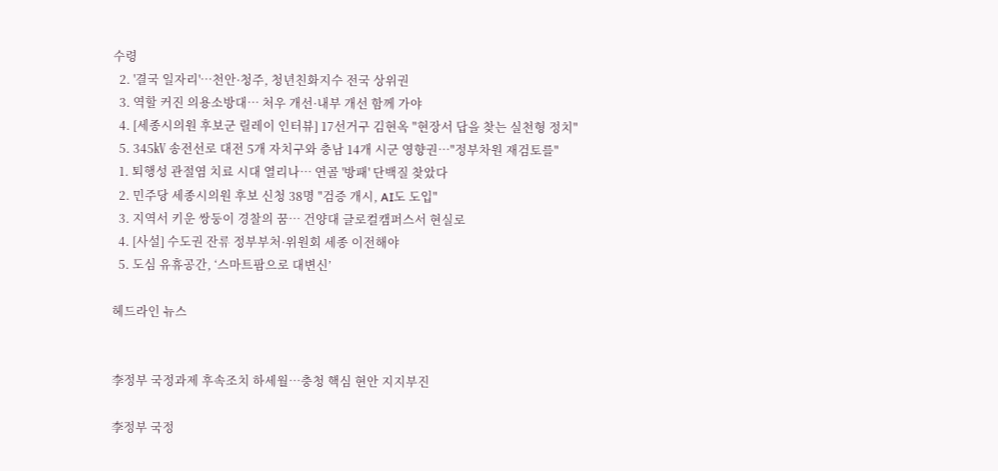수령
  2. '결국 일자리'…천안·청주, 청년친화지수 전국 상위권
  3. 역할 커진 의용소방대… 처우 개선·내부 개선 함께 가야
  4. [세종시의원 후보군 릴레이 인터뷰] 17선거구 김현옥 "현장서 답을 찾는 실천형 정치"
  5. 345㎸ 송전선로 대전 5개 자치구와 충남 14개 시군 영향권…"정부차원 재검토를"
  1. 퇴행성 관절염 치료 시대 열리나… 연골 '방패' 단백질 찾았다
  2. 민주당 세종시의원 후보 신청 38명 "검증 개시, AI도 도입"
  3. 지역서 키운 쌍둥이 경찰의 꿈… 건양대 글로컬캠퍼스서 현실로
  4. [사설] 수도권 잔류 정부부처·위원회 세종 이전해야
  5. 도심 유휴공간, ‘스마트팜으로 대변신’

헤드라인 뉴스


李정부 국정과제 후속조치 하세월…충청 핵심 현안 지지부진

李정부 국정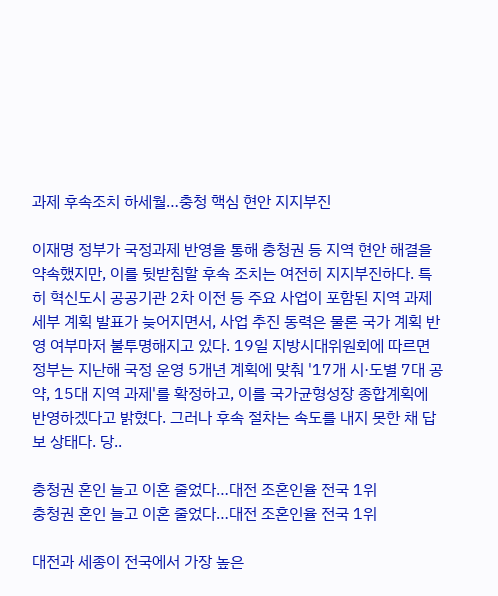과제 후속조치 하세월…충청 핵심 현안 지지부진

이재명 정부가 국정과제 반영을 통해 충청권 등 지역 현안 해결을 약속했지만, 이를 뒷받침할 후속 조치는 여전히 지지부진하다. 특히 혁신도시 공공기관 2차 이전 등 주요 사업이 포함된 지역 과제 세부 계획 발표가 늦어지면서, 사업 추진 동력은 물론 국가 계획 반영 여부마저 불투명해지고 있다. 19일 지방시대위원회에 따르면 정부는 지난해 국정 운영 5개년 계획에 맞춰 '17개 시·도별 7대 공약, 15대 지역 과제'를 확정하고, 이를 국가균형성장 종합계획에 반영하겠다고 밝혔다. 그러나 후속 절차는 속도를 내지 못한 채 답보 상태다. 당..

충청권 혼인 늘고 이혼 줄었다…대전 조혼인율 전국 1위
충청권 혼인 늘고 이혼 줄었다…대전 조혼인율 전국 1위

대전과 세종이 전국에서 가장 높은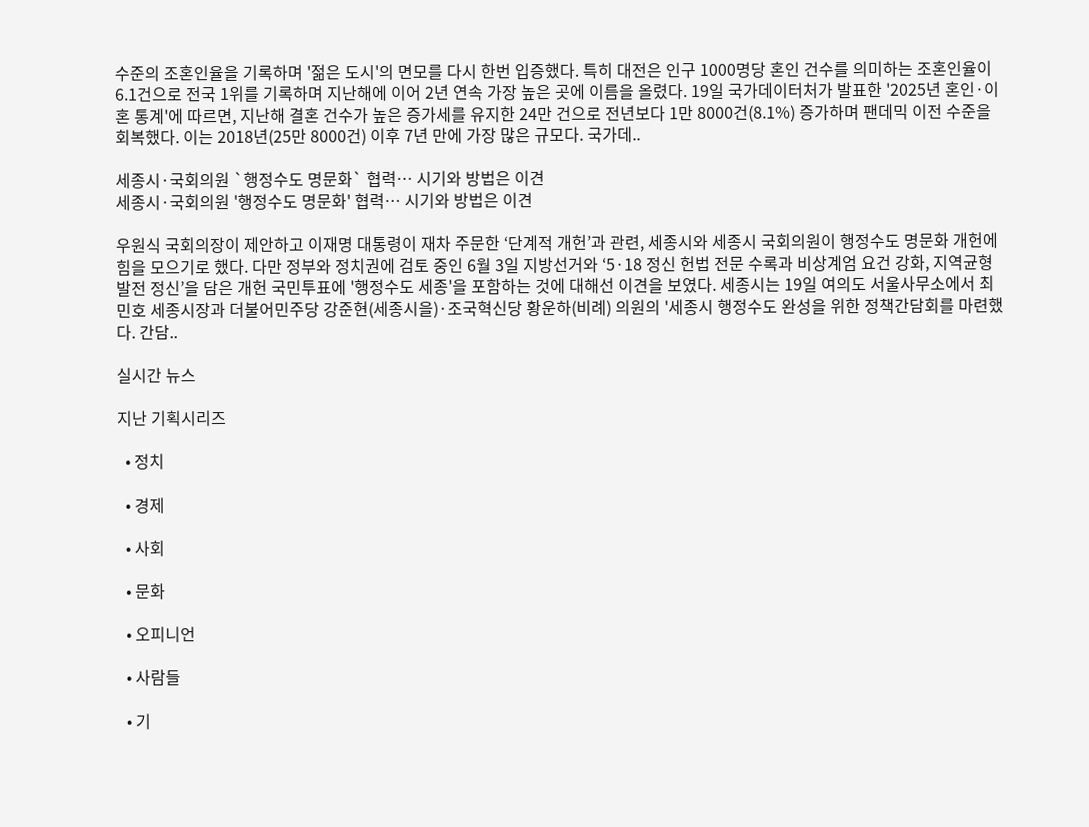수준의 조혼인율을 기록하며 '젊은 도시'의 면모를 다시 한번 입증했다. 특히 대전은 인구 1000명당 혼인 건수를 의미하는 조혼인율이 6.1건으로 전국 1위를 기록하며 지난해에 이어 2년 연속 가장 높은 곳에 이름을 올렸다. 19일 국가데이터처가 발표한 '2025년 혼인·이혼 통계'에 따르면, 지난해 결혼 건수가 높은 증가세를 유지한 24만 건으로 전년보다 1만 8000건(8.1%) 증가하며 팬데믹 이전 수준을 회복했다. 이는 2018년(25만 8000건) 이후 7년 만에 가장 많은 규모다. 국가데..

세종시·국회의원 `행정수도 명문화` 협력… 시기와 방법은 이견
세종시·국회의원 '행정수도 명문화' 협력… 시기와 방법은 이견

우원식 국회의장이 제안하고 이재명 대통령이 재차 주문한 ‘단계적 개헌’과 관련, 세종시와 세종시 국회의원이 행정수도 명문화 개헌에 힘을 모으기로 했다. 다만 정부와 정치권에 검토 중인 6월 3일 지방선거와 ‘5·18 정신 헌법 전문 수록과 비상계엄 요건 강화, 지역균형발전 정신’을 담은 개헌 국민투표에 '행정수도 세종'을 포함하는 것에 대해선 이견을 보였다. 세종시는 19일 여의도 서울사무소에서 최민호 세종시장과 더불어민주당 강준현(세종시을)·조국혁신당 황운하(비례) 의원의 '세종시 행정수도 완성을 위한 정책간담회를 마련했다. 간담..

실시간 뉴스

지난 기획시리즈

  • 정치

  • 경제

  • 사회

  • 문화

  • 오피니언

  • 사람들

  • 기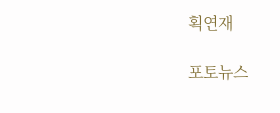획연재

포토뉴스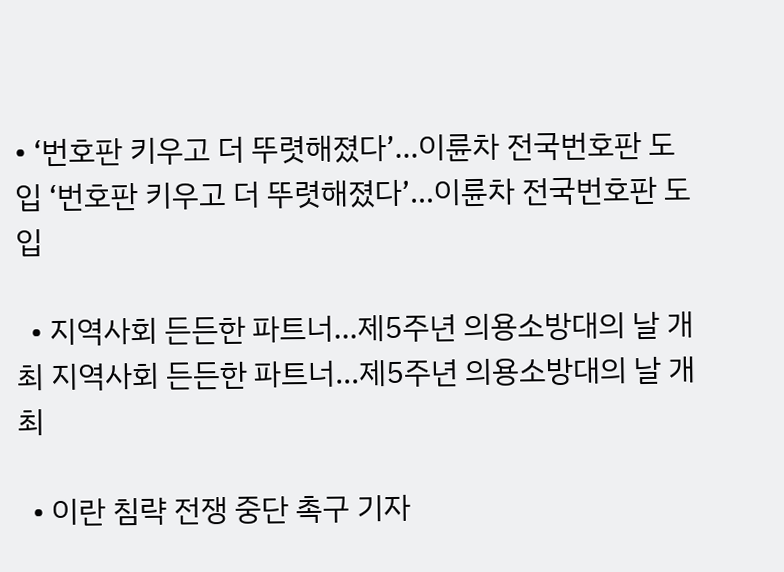• ‘번호판 키우고 더 뚜렷해졌다’…이륜차 전국번호판 도입 ‘번호판 키우고 더 뚜렷해졌다’…이륜차 전국번호판 도입

  • 지역사회 든든한 파트너…제5주년 의용소방대의 날 개최 지역사회 든든한 파트너…제5주년 의용소방대의 날 개최

  • 이란 침략 전쟁 중단 촉구 기자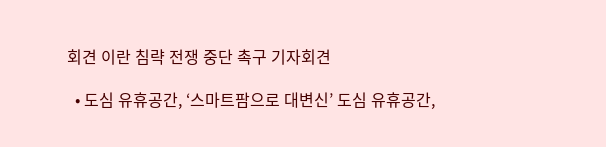회견 이란 침략 전쟁 중단 촉구 기자회견

  • 도심 유휴공간, ‘스마트팜으로 대변신’ 도심 유휴공간,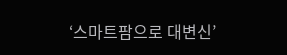‘스마트팜으로 대변신’